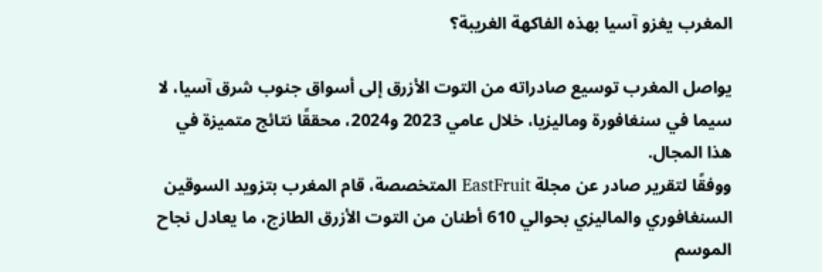المغرب يغزو آسيا بهذه الفاكهة الغريبة؟

يواصل المغرب توسيع صادراته من التوت الأزرق إلى أسواق جنوب شرق آسيا، لا سيما في سنغافورة وماليزيا، خلال عامي 2023 و2024، محققًا نتائج متميزة في هذا المجال.
ووفقًا لتقرير صادر عن مجلة EastFruit المتخصصة، قام المغرب بتزويد السوقين السنغافوري والماليزي بحوالي 610 أطنان من التوت الأزرق الطازج، ما يعادل نجاح الموسم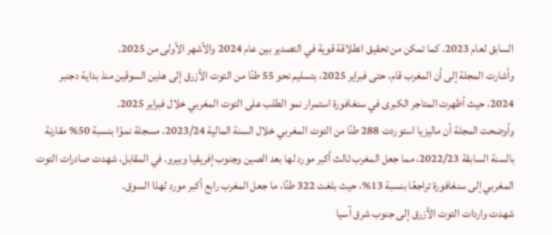السابق لعام 2023. كما تمكن من تحقيق انطلاقة قوية في التصدير بين عام 2024 والأشهر الأولى من 2025.
وأشارت المجلة إلى أن المغرب قام، حتى فبراير 2025، بتسليم نحو 55 طنًا من التوت الأزرق إلى هذين السوقين منذ بداية دجنبر 2024، حيث أظهرت المتاجر الكبرى في سنغافورة استمرار نمو الطلب على التوت المغربي خلال فبراير 2025.
وأوضحت المجلة أن ماليزيا استوردت 288 طنًا من التوت المغربي خلال السنة المالية 2023/24، مسجلة نموًا بنسبة 50% مقارنة بالسنة السابقة 2022/23، مما جعل المغرب ثالث أكبر مورد لها بعد الصين وجنوب إفريقيا وبيرو. في المقابل، شهدت صادرات التوت المغربي إلى سنغافورة تراجعًا بنسبة 13%، حيث بلغت 322 طنًا، ما جعل المغرب رابع أكبر مورد لهذا السوق.
شهدت واردات التوت الأزرق إلى جنوب شرق آسيا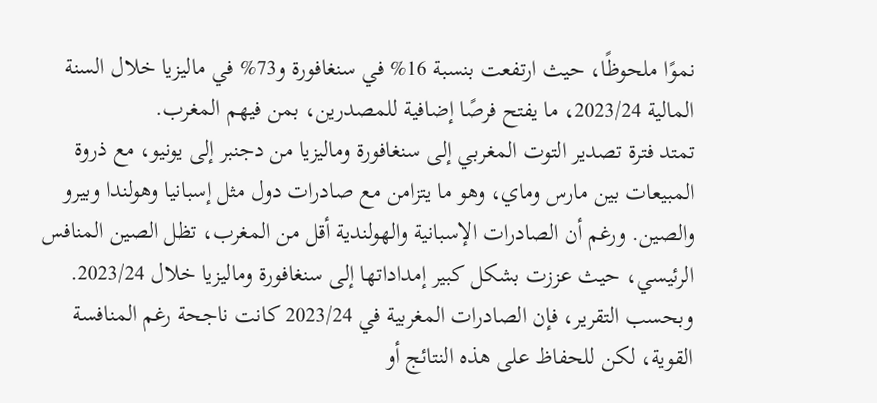نموًا ملحوظًا، حيث ارتفعت بنسبة 16% في سنغافورة و73% في ماليزيا خلال السنة المالية 2023/24، ما يفتح فرصًا إضافية للمصدرين، بمن فيهم المغرب.
تمتد فترة تصدير التوت المغربي إلى سنغافورة وماليزيا من دجنبر إلى يونيو، مع ذروة المبيعات بين مارس وماي، وهو ما يتزامن مع صادرات دول مثل إسبانيا وهولندا وبيرو والصين. ورغم أن الصادرات الإسبانية والهولندية أقل من المغرب، تظل الصين المنافس الرئيسي، حيث عززت بشكل كبير إمداداتها إلى سنغافورة وماليزيا خلال 2023/24.
وبحسب التقرير، فإن الصادرات المغربية في 2023/24 كانت ناجحة رغم المنافسة القوية، لكن للحفاظ على هذه النتائج أو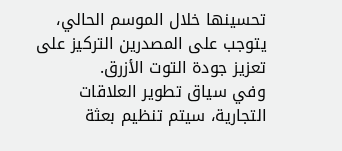تحسينها خلال الموسم الحالي، يتوجب على المصدرين التركيز على تعزيز جودة التوت الأزرق.
وفي سياق تطوير العلاقات التجارية، سيتم تنظيم بعثة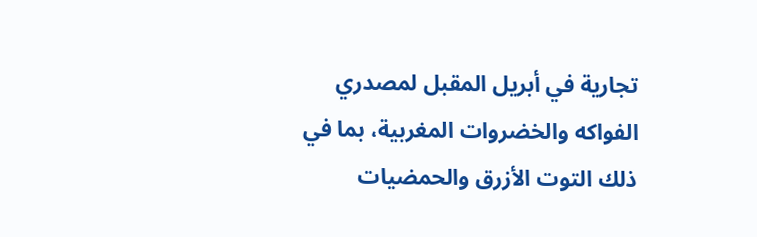تجارية في أبريل المقبل لمصدري الفواكه والخضروات المغربية، بما في ذلك التوت الأزرق والحمضيات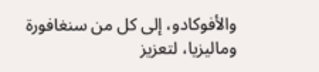والأفوكادو، إلى كل من سنغافورة وماليزيا، لتعزيز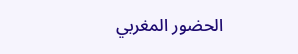الحضور المغربي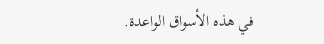في هذه الأسواق الواعدة.